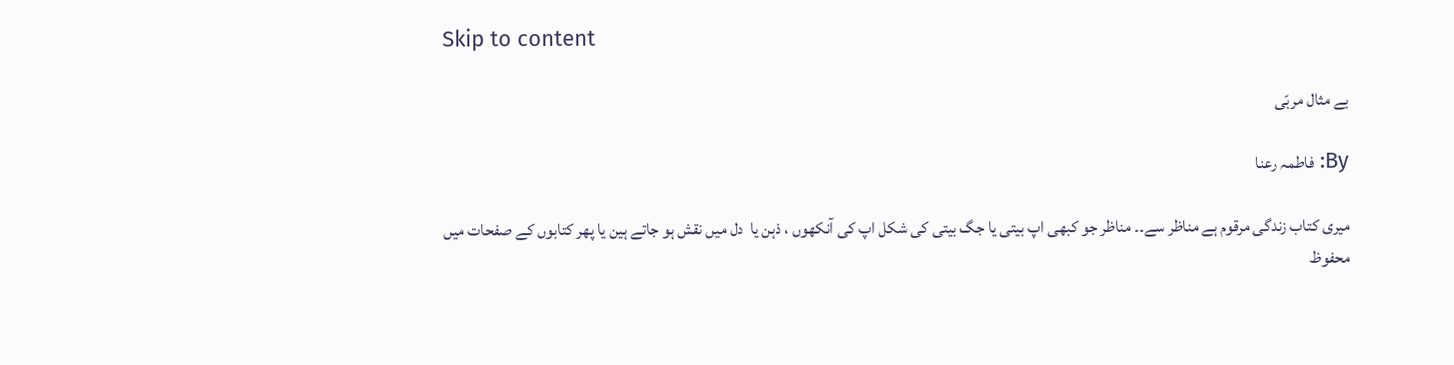Skip to content

بے مثال مربّی

By: فاطمہ رعنا

میری کتاب زندگی مرقوم ہے مناظر سے۔۔ مناظر جو کبھی اپ بیتی یا جگ بیتی کی شکل اپ کی آنکھوں ، ذہن یا  دل میں نقش ہو جاتے ہین یا پھر کتابوں کے صفحات میں محفوظ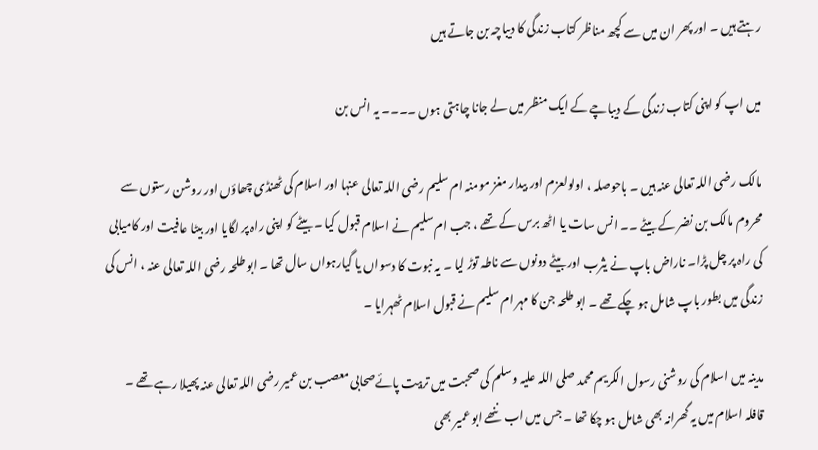رہتے ہیں ۔ اور پھر ان میں سے کچھ مناظر کتاب زندگی کا دیباچہ بن جاتے ہیں

میں اپ کو اپنی کتاب زندگی کے دیباچے کے ایک منظر میں لے جانا چاہتی ہوں ۔۔۔۔ یہ انس بن

مالک رضی اللہ تعالی عنہ ہیں ۔ باحوصلہ ، اولولعزم اور بیدار مغز مومنہ ام سلیم رضی اللہ تعالی عنہا اور اسلام کی ٹھنڈی چھاؤں اور روشن رستوں سے محروم مالک بن نضر کے بیٹے ۔۔ انس سات یا اٹھ برس کے تھے ، جب ام سلیم نے اسلام قبول کیا ۔ بیٹے کو اپنی راہ پر لگایا اور بیٹا عافیت اور کامیابی کی راہ پر چل پڑا۔ ناراض باپ نے یثرب اور بیٹے دونوں سے ناطہ توڑ لیا ۔ یہ نبوت کا دسواں یا گیارہواں سال تھا ۔ ابو طلحہ رضی اللہ تعالی عنہ ، انس کی زندگی میں بطور باپ شامل ہو چکے تھے ۔ ابو طلحہ جن کا مہر ام سلیم نے قبول اسلام ٹھہرایا ۔

مدینہ میں اسلام کی روشنی رسول الکریم محمد صلی اللہ علیہ وسلم کی صحبت میں تربیت پائےصحابی معصب بن عمیر رضی اللہ تعالی عنہ پھیلا رہے تھے ۔ قافلہ اسلام میں یہ گھرانہ بھی شامل ہو چکا تھا ۔ جس میں اب ننھے ابو عمیر بھی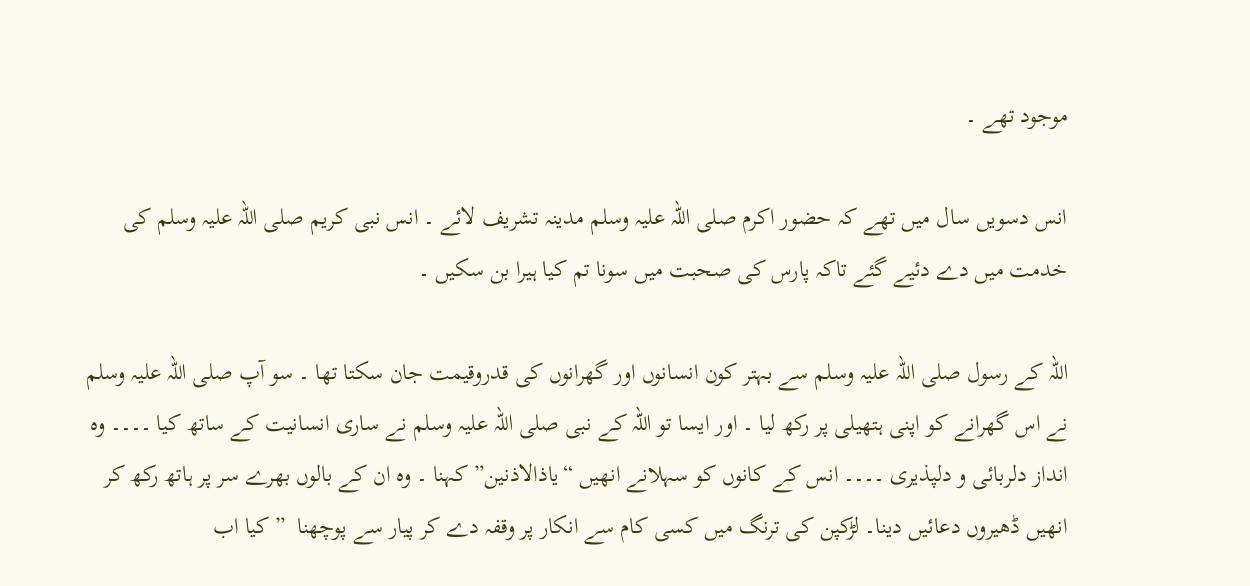موجود تھے ۔

انس دسویں سال میں تھے کہ حضور اکرم صلی اللہ علیہ وسلم مدینہ تشریف لائے ۔ انس نبی کریم صلی اللہ علیہ وسلم کی خدمت میں دے دئیے گئے تاکہ پارس کی صحبت میں سونا تم کیا ہیرا بن سکیں ۔

اللہ کے رسول صلی اللہ علیہ وسلم سے بہتر کون انسانوں اور گھرانوں کی قدروقیمت جان سکتا تھا ۔ سو آپ صلی اللہ علیہ وسلم نے اس گھرانے کو اپنی ہتھیلی پر رکھ لیا ۔ اور ایسا تو اللہ کے نبی صلی اللہ علیہ وسلم نے ساری انسانیت کے ساتھ کیا ۔۔۔۔ وہ انداز دلربائی و دلپذیری ۔۔۔۔ انس کے کانوں کو سہلانے انھیں “یاذالاذنین” کہنا ۔ وہ ان کے بالوں بھرے سر پر ہاتھ رکھ کر انھیں ڈھیروں دعائیں دینا۔ لڑکپن کی ترنگ میں کسی کام سے انکار پر وقفہ دے کر پیار سے پوچھنا  ” کیا اب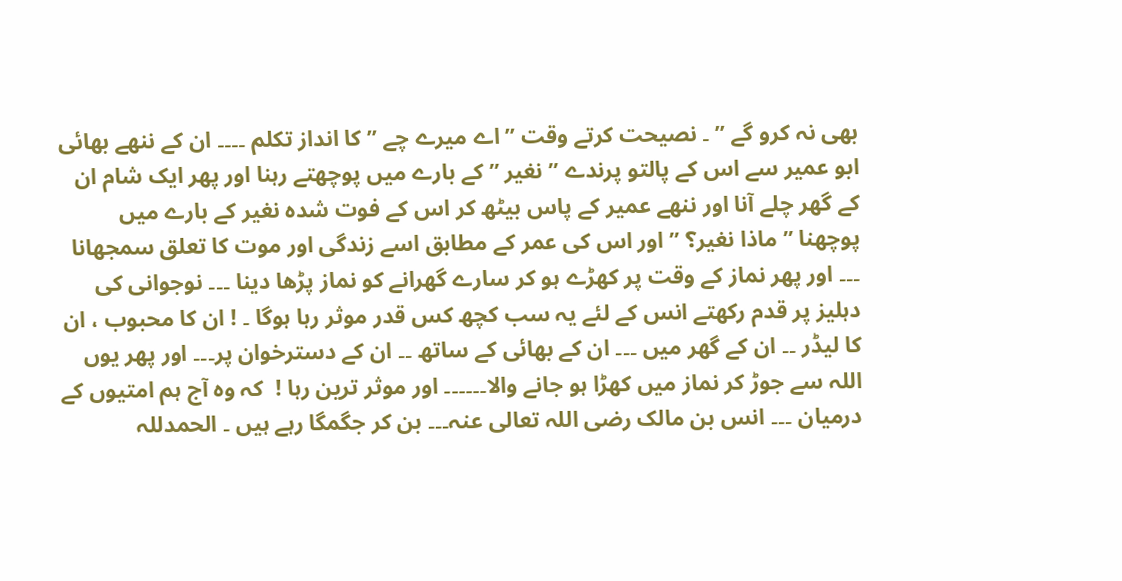بھی نہ کرو گے ” ۔ نصیحت کرتے وقت ” اے میرے چے ” کا انداز تکلم ۔۔۔۔ ان کے ننھے بھائی ابو عمیر سے اس کے پالتو پرندے ” نغیر ” کے بارے میں پوچھتے رہنا اور پھر ایک شام ان کے گھر چلے آنا اور ننھے عمیر کے پاس بیٹھ کر اس کے فوت شدہ نغیر کے بارے میں پوچھنا ” ماذا نغیر؟ ” اور اس کی عمر کے مطابق اسے زندگی اور موت کا تعلق سمجھانا ۔۔۔ اور پھر نماز کے وقت پر کھڑے ہو کر سارے گھرانے کو نماز پڑھا دینا ۔۔۔ نوجوانی کی دہلیز پر قدم رکھتے انس کے لئے یہ سب کچھ کس قدر موثر رہا ہوگا ۔ ! ان کا محبوب ، ان کا لیڈر ۔۔ ان کے گھر میں ۔۔۔ ان کے بھائی کے ساتھ ۔۔ ان کے دسترخوان پر۔۔۔ اور پھر یوں اللہ سے جوڑ کر نماز میں کھڑا ہو جانے والا۔۔۔۔۔۔ اور موثر ترین رہا !  کہ وہ آج ہم امتیوں کے درمیان ۔۔۔ انس بن مالک رضی اللہ تعالی عنہ۔۔۔ بن کر جگمگا رہے ہیں ۔ الحمدللہ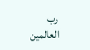رب العالمین